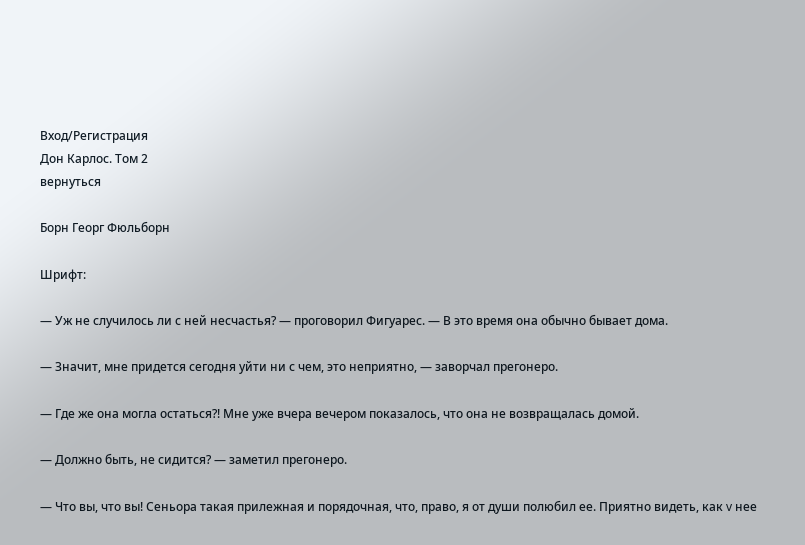Вход/Регистрация
Дон Карлос. Том 2
вернуться

Борн Георг Фюльборн

Шрифт:

— Уж не случилось ли с ней несчастья? — проговорил Фигуарес. — В это время она обычно бывает дома.

— Значит, мне придется сегодня уйти ни с чем, это неприятно, — заворчал прегонеро.

— Где же она могла остаться?! Мне уже вчера вечером показалось, что она не возвращалась домой.

— Должно быть, не сидится? — заметил прегонеро.

— Что вы, что вы! Сеньора такая прилежная и порядочная, что, право, я от души полюбил ее. Приятно видеть, как v нее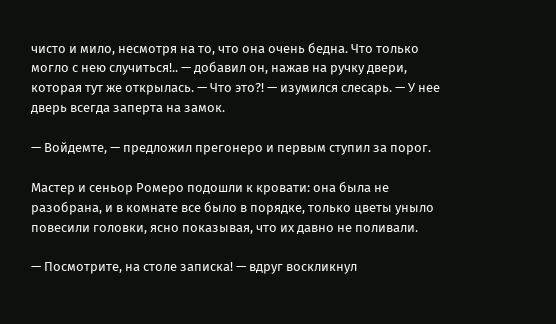чисто и мило, несмотря на то, что она очень бедна. Что только могло с нею случиться!.. — добавил он, нажав на ручку двери, которая тут же открылась. — Что это?! — изумился слесарь. — У нее дверь всегда заперта на замок.

— Войдемте, — предложил прегонеро и первым ступил за порог.

Мастер и сеньор Ромеро подошли к кровати: она была не разобрана, и в комнате все было в порядке, только цветы уныло повесили головки, ясно показывая, что их давно не поливали.

— Посмотрите, на столе записка! — вдруг воскликнул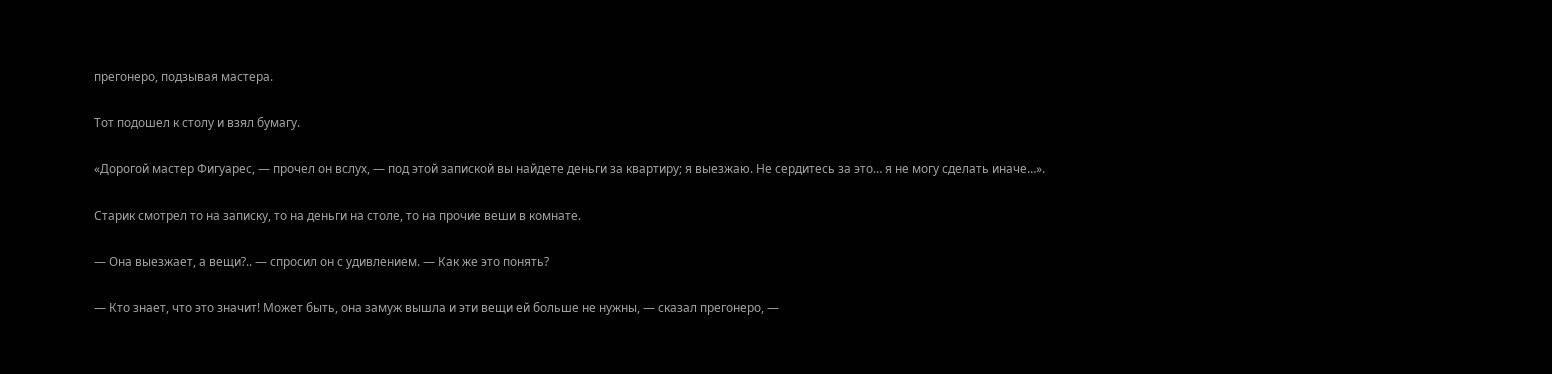прегонеро, подзывая мастера.

Тот подошел к столу и взял бумагу.

«Дорогой мастер Фигуарес, — прочел он вслух, — под этой запиской вы найдете деньги за квартиру; я выезжаю. Не сердитесь за это… я не могу сделать иначе…».

Старик смотрел то на записку, то на деньги на столе, то на прочие веши в комнате.

— Она выезжает, а вещи?.. — спросил он с удивлением. — Как же это понять?

— Кто знает, что это значит! Может быть, она замуж вышла и эти вещи ей больше не нужны, — сказал прегонеро, —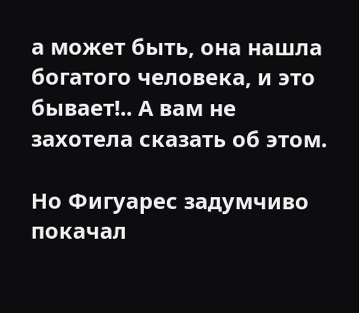а может быть, она нашла богатого человека, и это бывает!.. А вам не захотела сказать об этом.

Но Фигуарес задумчиво покачал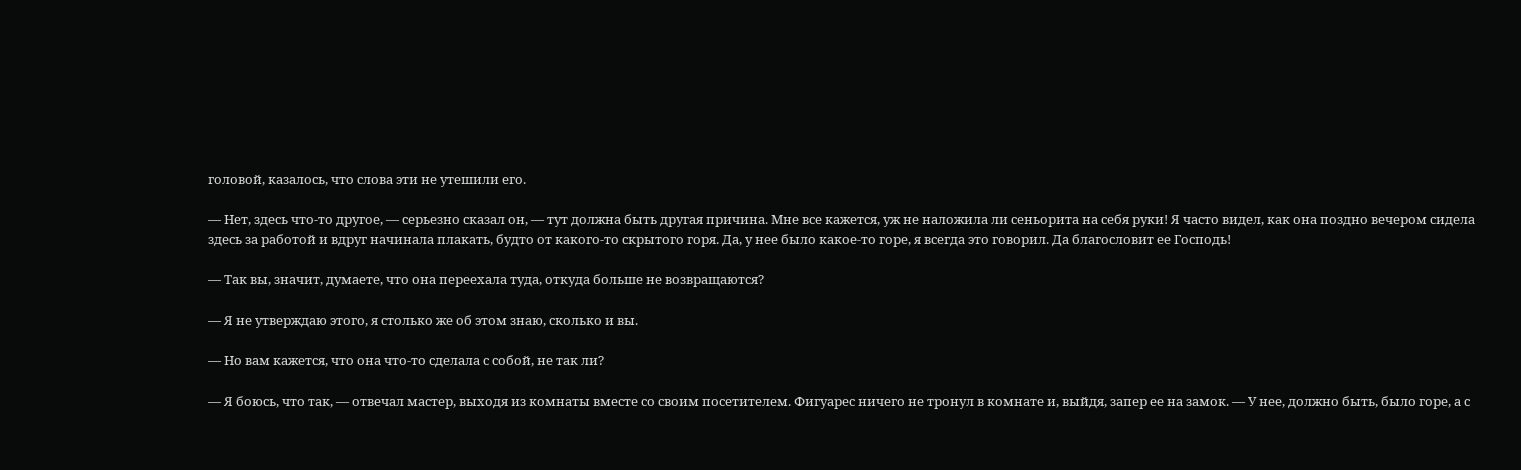головой, казалось, что слова эти не утешили его.

— Нет, здесь что-то другое, — серьезно сказал он, — тут должна быть другая причина. Мне все кажется, уж не наложила ли сеньорита на себя руки! Я часто видел, как она поздно вечером сидела здесь за работой и вдруг начинала плакать, будто от какого-то скрытого горя. Да, у нее было какое-то горе, я всегда это говорил. Да благословит ее Господь!

— Так вы, значит, думаете, что она переехала туда, откуда больше не возвращаются?

— Я не утверждаю этого, я столько же об этом знаю, сколько и вы.

— Но вам кажется, что она что-то сделала с собой, не так ли?

— Я боюсь, что так, — отвечал мастер, выходя из комнаты вместе со своим посетителем. Фигуарес ничего не тронул в комнате и, выйдя, запер ее на замок. — У нее, должно быть, было горе, а с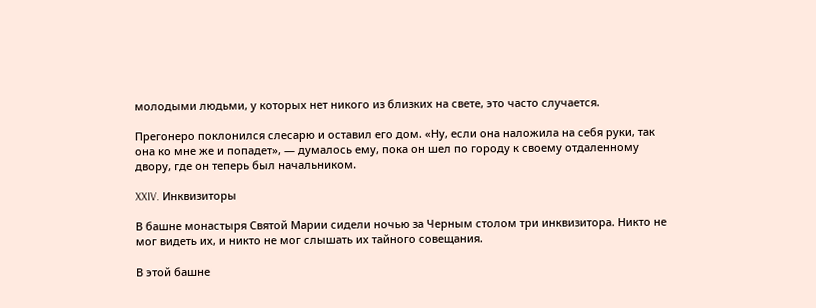молодыми людьми, у которых нет никого из близких на свете, это часто случается.

Прегонеро поклонился слесарю и оставил его дом. «Ну, если она наложила на себя руки, так она ко мне же и попадет», — думалось ему, пока он шел по городу к своему отдаленному двору, где он теперь был начальником.

XXIV. Инквизиторы

В башне монастыря Святой Марии сидели ночью за Черным столом три инквизитора. Никто не мог видеть их, и никто не мог слышать их тайного совещания.

В этой башне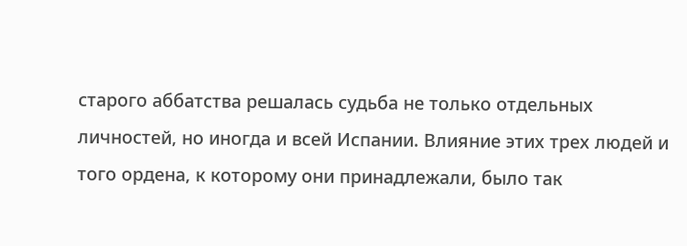старого аббатства решалась судьба не только отдельных личностей, но иногда и всей Испании. Влияние этих трех людей и того ордена, к которому они принадлежали, было так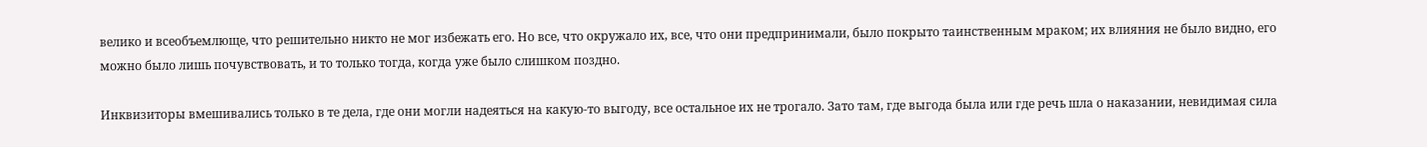велико и всеобъемлюще, что решительно никто не мог избежать его. Но все, что окружало их, все, что они предпринимали, было покрыто таинственным мраком; их влияния не было видно, его можно было лишь почувствовать, и то только тогда, когда уже было слишком поздно.

Инквизиторы вмешивались только в те дела, где они могли надеяться на какую-то выгоду, все остальное их не трогало. Зато там, где выгода была или где речь шла о наказании, невидимая сила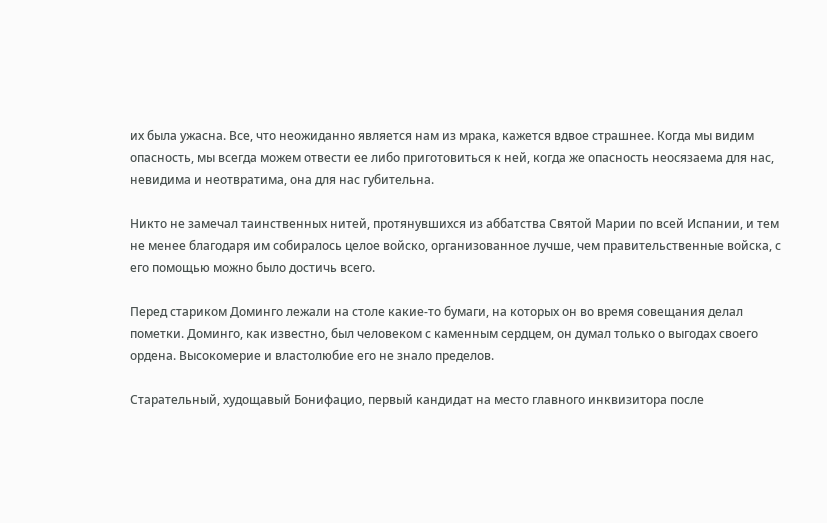их была ужасна. Все, что неожиданно является нам из мрака, кажется вдвое страшнее. Когда мы видим опасность, мы всегда можем отвести ее либо приготовиться к ней, когда же опасность неосязаема для нас, невидима и неотвратима, она для нас губительна.

Никто не замечал таинственных нитей, протянувшихся из аббатства Святой Марии по всей Испании, и тем не менее благодаря им собиралось целое войско, организованное лучше, чем правительственные войска, с его помощью можно было достичь всего.

Перед стариком Доминго лежали на столе какие-то бумаги, на которых он во время совещания делал пометки. Доминго, как известно, был человеком с каменным сердцем, он думал только о выгодах своего ордена. Высокомерие и властолюбие его не знало пределов.

Старательный, худощавый Бонифацио, первый кандидат на место главного инквизитора после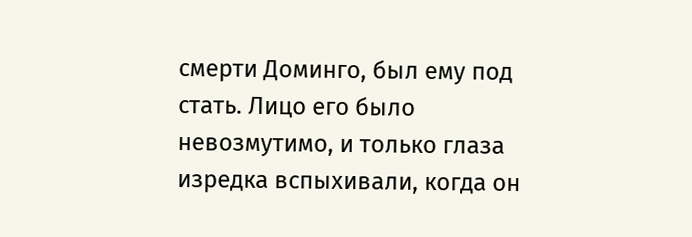смерти Доминго, был ему под стать. Лицо его было невозмутимо, и только глаза изредка вспыхивали, когда он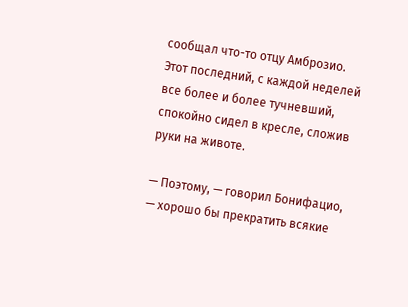сообщал что-то отцу Амброзио. Этот последний, с каждой неделей все более и более тучневший, спокойно сидел в кресле, сложив руки на животе.

— Поэтому, — говорил Бонифацио, — хорошо бы прекратить всякие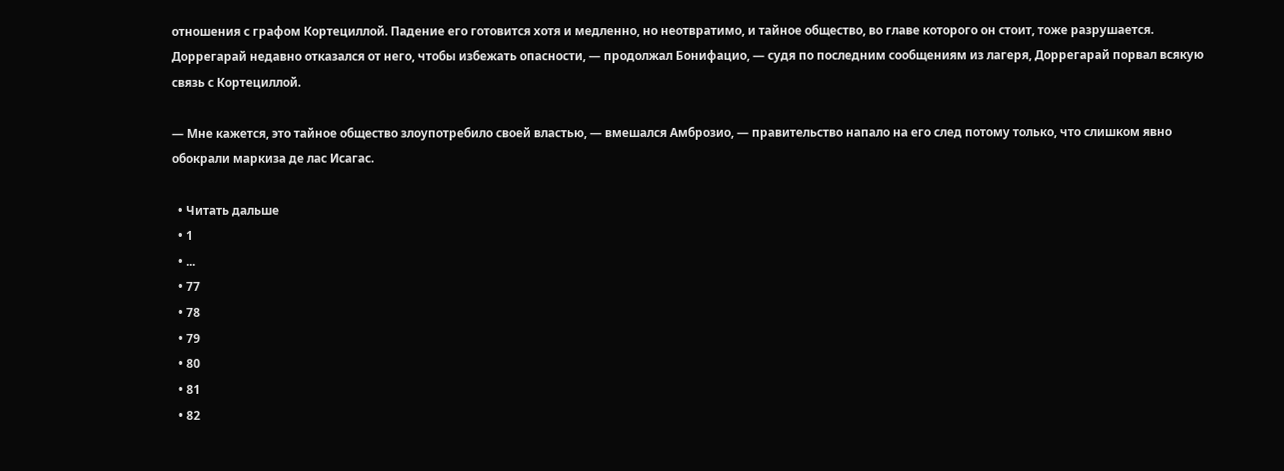отношения с графом Кортециллой. Падение его готовится хотя и медленно, но неотвратимо, и тайное общество, во главе которого он стоит, тоже разрушается. Доррегарай недавно отказался от него, чтобы избежать опасности, — продолжал Бонифацио, — судя по последним сообщениям из лагеря, Доррегарай порвал всякую связь с Кортециллой.

— Мне кажется, это тайное общество злоупотребило своей властью, — вмешался Амброзио, — правительство напало на его след потому только, что слишком явно обокрали маркиза де лас Исагас.

  • Читать дальше
  • 1
  • ...
  • 77
  • 78
  • 79
  • 80
  • 81
  • 82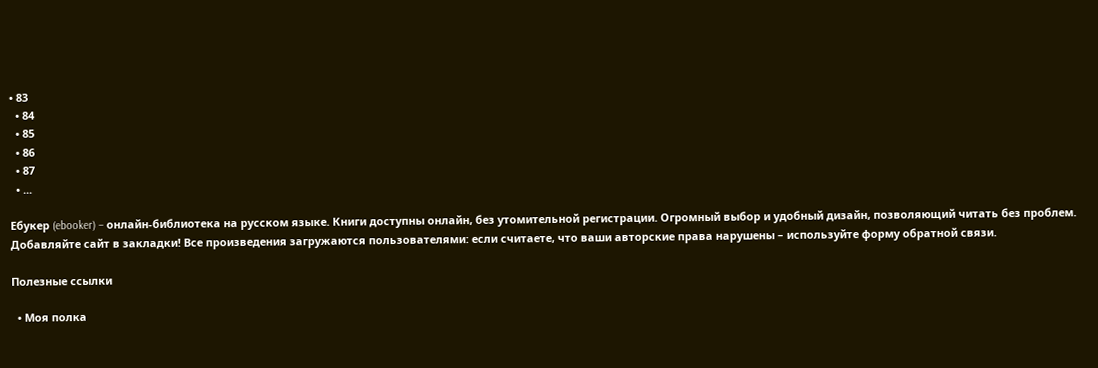• 83
  • 84
  • 85
  • 86
  • 87
  • ...

Ебукер (ebooker) – онлайн-библиотека на русском языке. Книги доступны онлайн, без утомительной регистрации. Огромный выбор и удобный дизайн, позволяющий читать без проблем. Добавляйте сайт в закладки! Все произведения загружаются пользователями: если считаете, что ваши авторские права нарушены – используйте форму обратной связи.

Полезные ссылки

  • Моя полка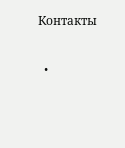Контакты

  •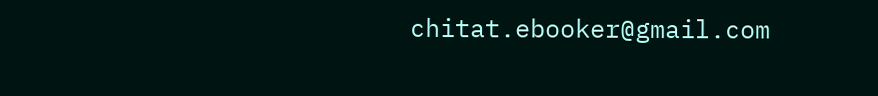chitat.ebooker@gmail.com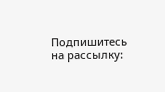Подпишитесь на рассылку: